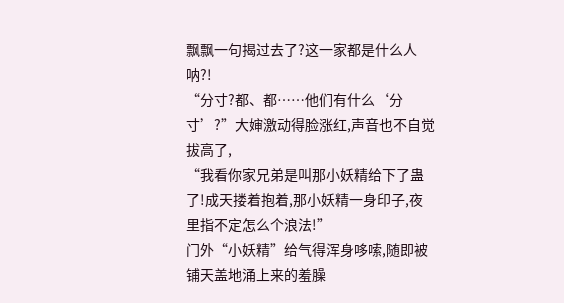飘飘一句揭过去了?这一家都是什么人呐?!
“分寸?都、都……他们有什么‘分寸’?”大婶激动得脸涨红,声音也不自觉拔高了,
“我看你家兄弟是叫那小妖精给下了蛊了!成天搂着抱着,那小妖精一身印子,夜里指不定怎么个浪法!”
门外“小妖精”给气得浑身哆嗦,随即被铺天盖地涌上来的羞臊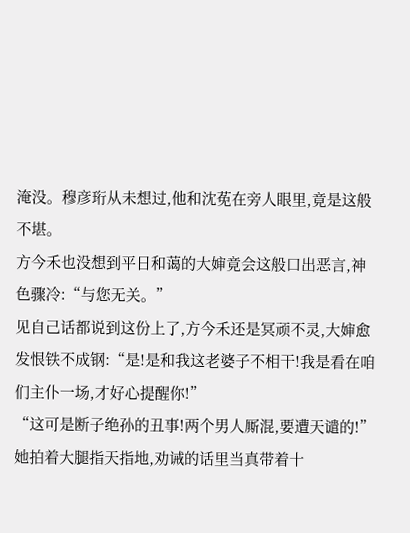淹没。穆彦珩从未想过,他和沈莬在旁人眼里,竟是这般不堪。
方今禾也没想到平日和蔼的大婶竟会这般口出恶言,神色骤冷:“与您无关。”
见自己话都说到这份上了,方今禾还是冥顽不灵,大婶愈发恨铁不成钢:“是!是和我这老婆子不相干!我是看在咱们主仆一场,才好心提醒你!”
“这可是断子绝孙的丑事!两个男人厮混,要遭天谴的!”她拍着大腿指天指地,劝诫的话里当真带着十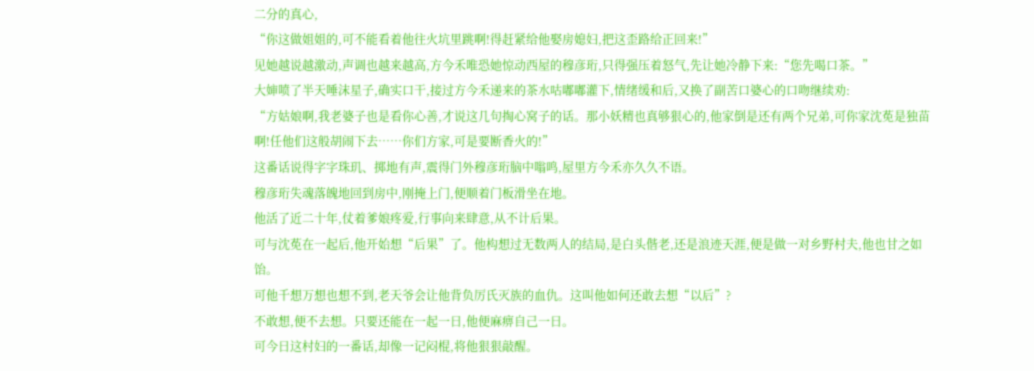二分的真心,
“你这做姐姐的,可不能看着他往火坑里跳啊!得赶紧给他娶房媳妇,把这歪路给正回来!”
见她越说越激动,声调也越来越高,方今禾唯恐她惊动西屋的穆彦珩,只得强压着怒气,先让她冷静下来:“您先喝口茶。”
大婶喷了半天唾沫星子,确实口干,接过方今禾递来的茶水咕嘟嘟灌下,情绪缓和后,又换了副苦口婆心的口吻继续劝:
“方姑娘啊,我老婆子也是看你心善,才说这几句掏心窝子的话。那小妖精也真够狠心的,他家倒是还有两个兄弟,可你家沈莬是独苗啊!任他们这般胡闹下去……你们方家,可是要断香火的!”
这番话说得字字珠玑、掷地有声,震得门外穆彦珩脑中嗡鸣,屋里方今禾亦久久不语。
穆彦珩失魂落魄地回到房中,刚掩上门,便顺着门板滑坐在地。
他活了近二十年,仗着爹娘疼爱,行事向来肆意,从不计后果。
可与沈莬在一起后,他开始想“后果”了。他构想过无数两人的结局,是白头偕老,还是浪迹天涯,便是做一对乡野村夫,他也甘之如饴。
可他千想万想也想不到,老天爷会让他背负厉氏灭族的血仇。这叫他如何还敢去想“以后”?
不敢想,便不去想。只要还能在一起一日,他便麻痹自己一日。
可今日这村妇的一番话,却像一记闷棍,将他狠狠敲醒。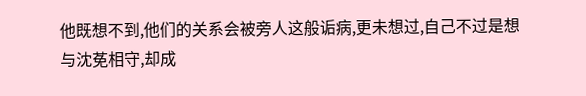他既想不到,他们的关系会被旁人这般诟病,更未想过,自己不过是想与沈莬相守,却成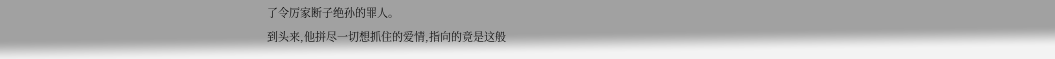了令厉家断子绝孙的罪人。
到头来,他拼尽一切想抓住的爱情,指向的竟是这般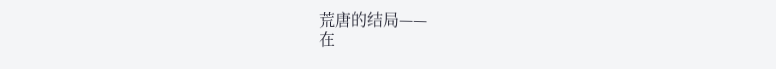荒唐的结局——
在